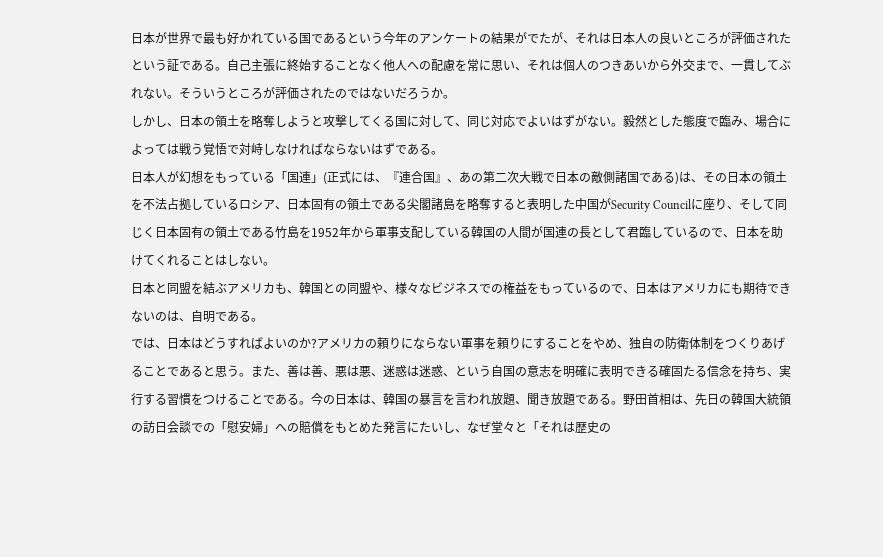日本が世界で最も好かれている国であるという今年のアンケートの結果がでたが、それは日本人の良いところが評価されたという証である。自己主張に終始することなく他人への配慮を常に思い、それは個人のつきあいから外交まで、一貫してぶれない。そういうところが評価されたのではないだろうか。
しかし、日本の領土を略奪しようと攻撃してくる国に対して、同じ対応でよいはずがない。毅然とした態度で臨み、場合によっては戦う覚悟で対峙しなければならないはずである。
日本人が幻想をもっている「国連」(正式には、『連合国』、あの第二次大戦で日本の敵側諸国である)は、その日本の領土を不法占拠しているロシア、日本固有の領土である尖閣諸島を略奪すると表明した中国がSecurity Councilに座り、そして同じく日本固有の領土である竹島を1952年から軍事支配している韓国の人間が国連の長として君臨しているので、日本を助けてくれることはしない。
日本と同盟を結ぶアメリカも、韓国との同盟や、様々なビジネスでの権益をもっているので、日本はアメリカにも期待できないのは、自明である。
では、日本はどうすればよいのか?アメリカの頼りにならない軍事を頼りにすることをやめ、独自の防衛体制をつくりあげることであると思う。また、善は善、悪は悪、迷惑は迷惑、という自国の意志を明確に表明できる確固たる信念を持ち、実行する習慣をつけることである。今の日本は、韓国の暴言を言われ放題、聞き放題である。野田首相は、先日の韓国大統領の訪日会談での「慰安婦」への賠償をもとめた発言にたいし、なぜ堂々と「それは歴史の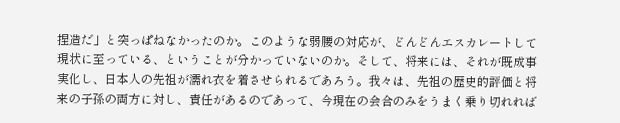捏造だ」と突っぱねなかったのか。このような弱腰の対応が、どんどんエスカレートして現状に至っている、ということが分かっていないのか。そして、将来には、それが既成事実化し、日本人の先祖が濡れ衣を着させられるであろう。我々は、先祖の歴史的評価と将来の子孫の両方に対し、責任があるのであって、今現在の会合のみをうまく乗り切れれば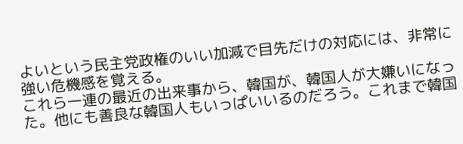よいという民主党政権のいい加減で目先だけの対応には、非常に強い危機感を覚える。
これら一連の最近の出来事から、韓国が、韓国人が大嫌いになった。他にも善良な韓国人もいっぱいいるのだろう。これまで韓国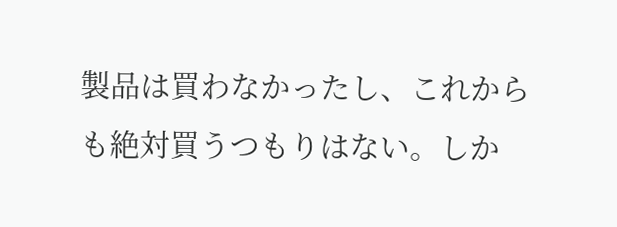製品は買わなかったし、これからも絶対買うつもりはない。しか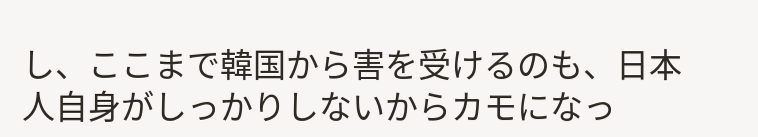し、ここまで韓国から害を受けるのも、日本人自身がしっかりしないからカモになっ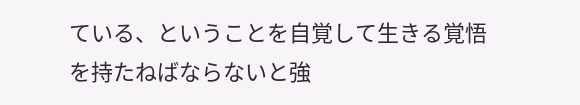ている、ということを自覚して生きる覚悟を持たねばならないと強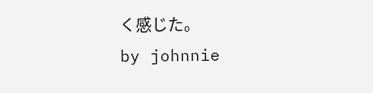く感じた。
by johnnie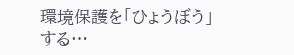環境保護を「ひょうぼう」する…